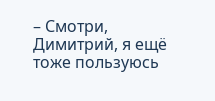– Смотри, Димитрий, я ещё тоже пользуюсь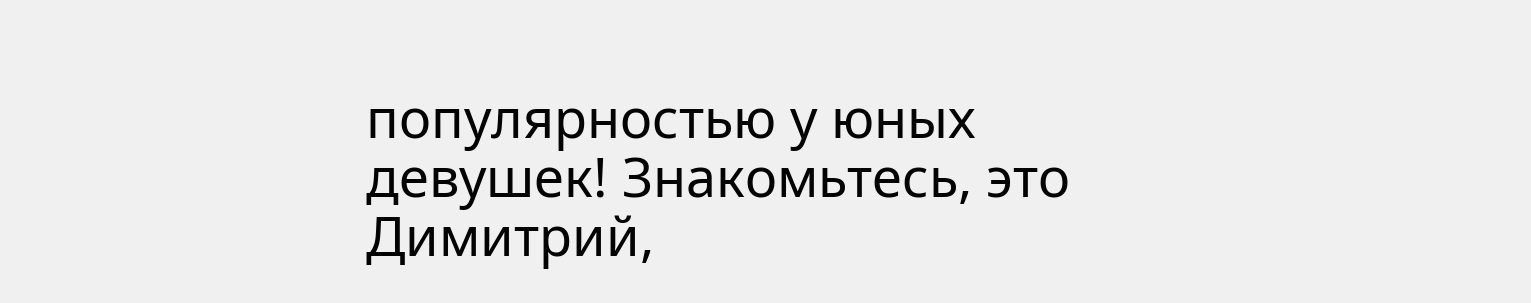популярностью у юных девушек! Знакомьтесь, это Димитрий,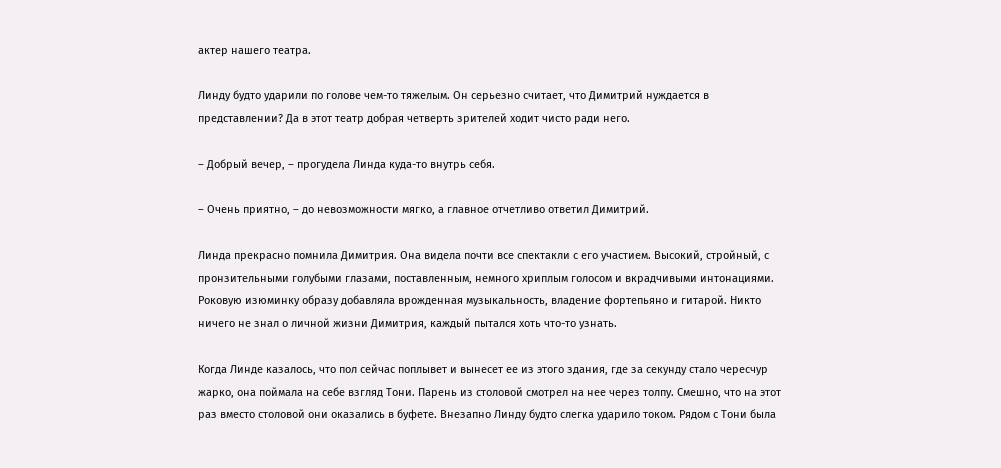актер нашего театра.

Линду будто ударили по голове чем-то тяжелым. Он серьезно считает, что Димитрий нуждается в представлении? Да в этот театр добрая четверть зрителей ходит чисто ради него.

– Добрый вечер, – прогудела Линда куда-то внутрь себя.

– Очень приятно, – до невозможности мягко, а главное отчетливо ответил Димитрий.

Линда прекрасно помнила Димитрия. Она видела почти все спектакли с его участием. Высокий, стройный, с пронзительными голубыми глазами, поставленным, немного хриплым голосом и вкрадчивыми интонациями. Роковую изюминку образу добавляла врожденная музыкальность, владение фортепьяно и гитарой. Никто ничего не знал о личной жизни Димитрия, каждый пытался хоть что-то узнать.

Когда Линде казалось, что пол сейчас поплывет и вынесет ее из этого здания, где за секунду стало чересчур жарко, она поймала на себе взгляд Тони. Парень из столовой смотрел на нее через толпу. Смешно, что на этот раз вместо столовой они оказались в буфете. Внезапно Линду будто слегка ударило током. Рядом с Тони была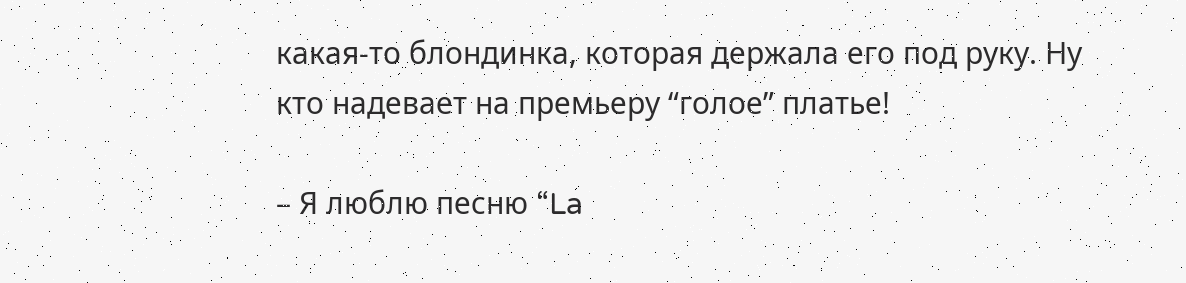какая-то блондинка, которая держала его под руку. Ну кто надевает на премьеру “голое” платье!

– Я люблю песню “La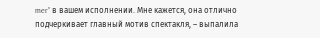mer” в вашем исполнении. Мне кажется, она отлично подчеркивает главный мотив спектакля, – выпалила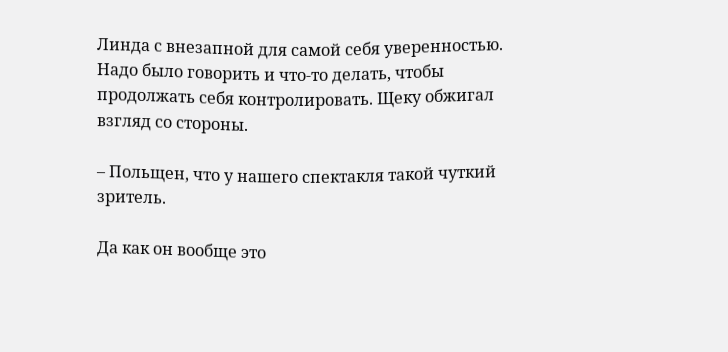Линда с внезапной для самой себя уверенностью. Надо было говорить и что-то делать, чтобы продолжать себя контролировать. Щеку обжигал взгляд со стороны.

– Польщен, что у нашего спектакля такой чуткий зритель.

Да как он вообще это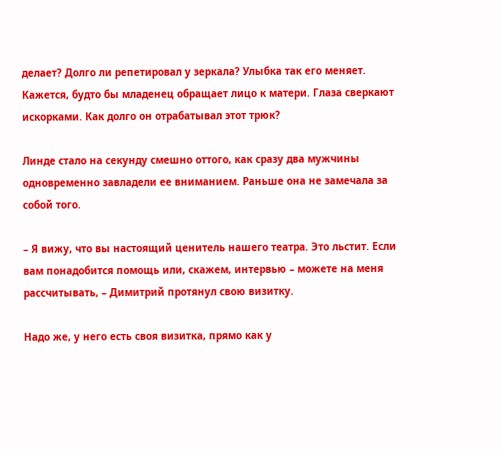делает? Долго ли репетировал у зеркала? Улыбка так его меняет. Кажется, будто бы младенец обращает лицо к матери. Глаза сверкают искорками. Как долго он отрабатывал этот трюк?

Линде стало на секунду смешно оттого, как сразу два мужчины одновременно завладели ее вниманием. Раньше она не замечала за собой того.

– Я вижу, что вы настоящий ценитель нашего театра. Это льстит. Если вам понадобится помощь или, скажем, интервью – можете на меня рассчитывать, – Димитрий протянул свою визитку.

Надо же, у него есть своя визитка, прямо как у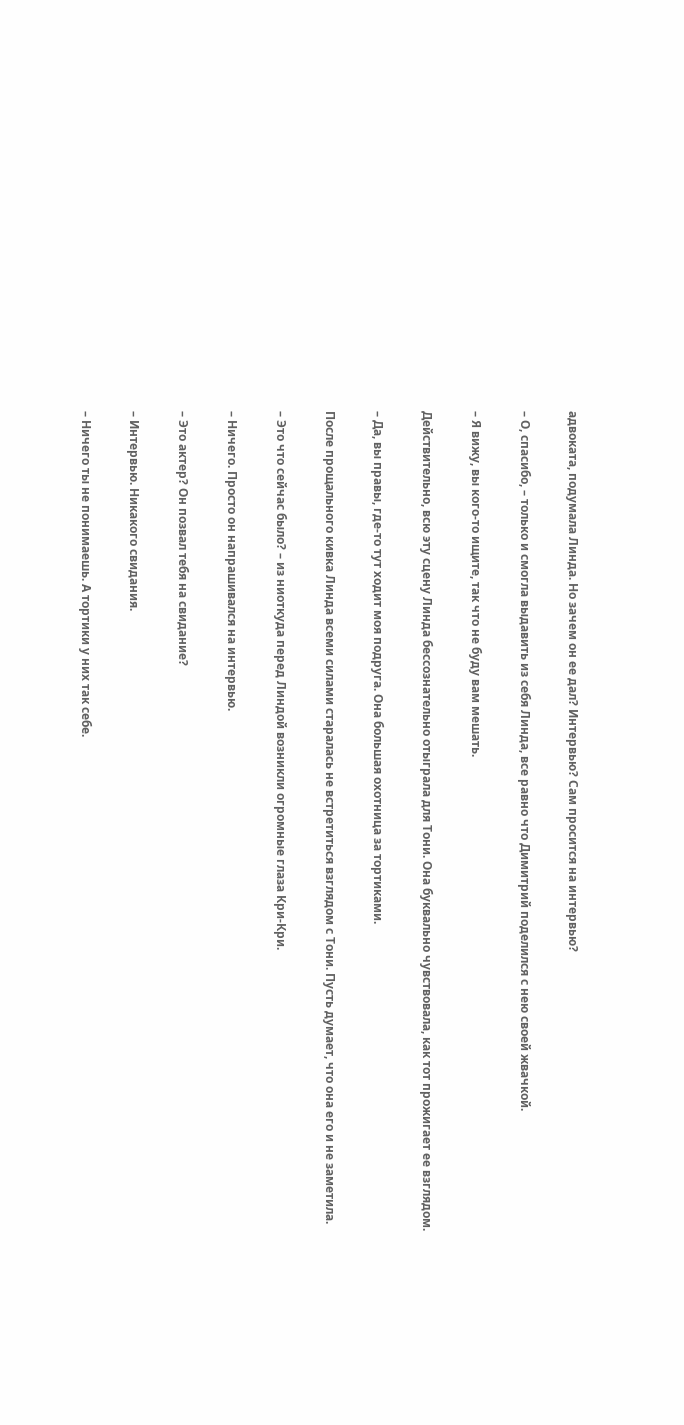адвоката, подумала Линда. Но зачем он ее дал? Интервью? Сам просится на интервью?

– О, спасибо, – только и смогла выдавить из себя Линда, все равно что Димитрий поделился с нею своей жвачкой.

– Я вижу, вы кого-то ищите, так что не буду вам мешать.

Действительно, всю эту сцену Линда бессознательно отыграла для Тони. Она буквально чувствовала, как тот прожигает ее взглядом.

– Да, вы правы, где-то тут ходит моя подруга. Она большая охотница за тортиками.

После прощального кивка Линда всеми силами старалась не встретиться взглядом с Тони. Пусть думает, что она его и не заметила.

– Это что сейчас было? – из ниоткуда перед Линдой возникли огромные глаза Кри-Кри.

– Ничего. Просто он напрашивался на интервью.

– Это актер? Он позвал тебя на свидание?

– Интервью. Никакого свидания.

– Ничего ты не понимаешь. А тортики у них так себе.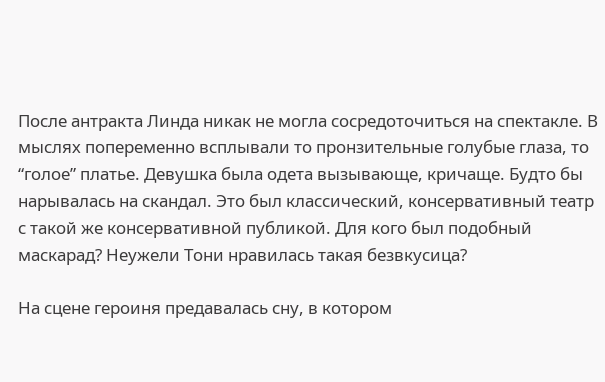После антракта Линда никак не могла сосредоточиться на спектакле. В мыслях попеременно всплывали то пронзительные голубые глаза, то “голое” платье. Девушка была одета вызывающе, кричаще. Будто бы нарывалась на скандал. Это был классический, консервативный театр с такой же консервативной публикой. Для кого был подобный маскарад? Неужели Тони нравилась такая безвкусица?

На сцене героиня предавалась сну, в котором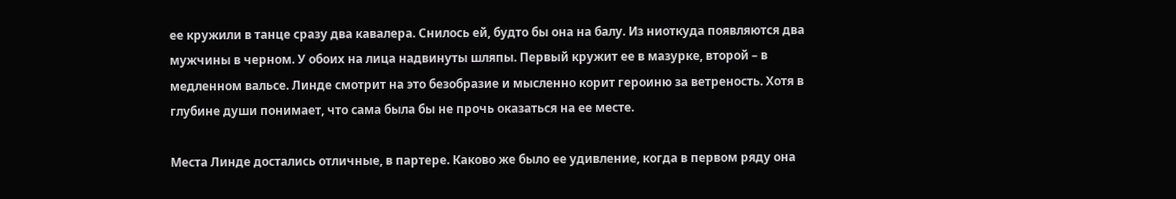ее кружили в танце сразу два кавалера. Снилось ей, будто бы она на балу. Из ниоткуда появляются два мужчины в черном. У обоих на лица надвинуты шляпы. Первый кружит ее в мазурке, второй – в медленном вальсе. Линде смотрит на это безобразие и мысленно корит героиню за ветреность. Хотя в глубине души понимает, что сама была бы не прочь оказаться на ее месте.

Места Линде достались отличные, в партере. Каково же было ее удивление, когда в первом ряду она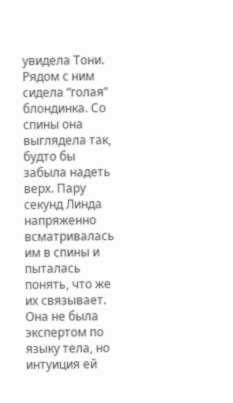увидела Тони. Рядом с ним сидела “голая” блондинка. Со спины она выглядела так, будто бы забыла надеть верх. Пару секунд Линда напряженно всматривалась им в спины и пыталась понять, что же их связывает. Она не была экспертом по языку тела, но интуиция ей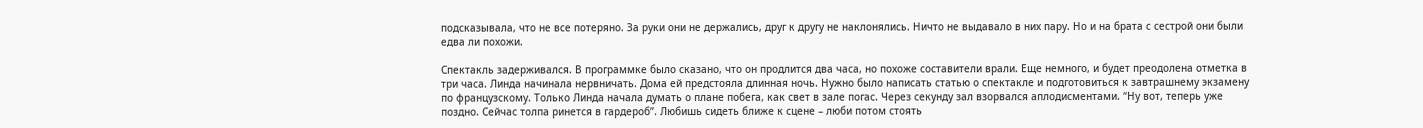подсказывала, что не все потеряно. За руки они не держались, друг к другу не наклонялись. Ничто не выдавало в них пару. Но и на брата с сестрой они были едва ли похожи.

Спектакль задерживался. В программке было сказано, что он продлится два часа, но похоже составители врали. Еще немного, и будет преодолена отметка в три часа. Линда начинала нервничать. Дома ей предстояла длинная ночь. Нужно было написать статью о спектакле и подготовиться к завтрашнему экзамену по французскому. Только Линда начала думать о плане побега, как свет в зале погас. Через секунду зал взорвался аплодисментами. “Ну вот, теперь уже поздно. Сейчас толпа ринется в гардероб”. Любишь сидеть ближе к сцене – люби потом стоять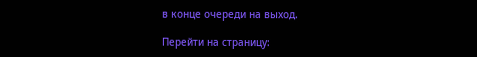в конце очереди на выход.

Перейти на страницу: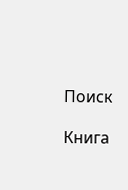Поиск

Книга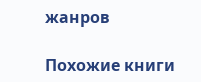жанров

Похожие книги